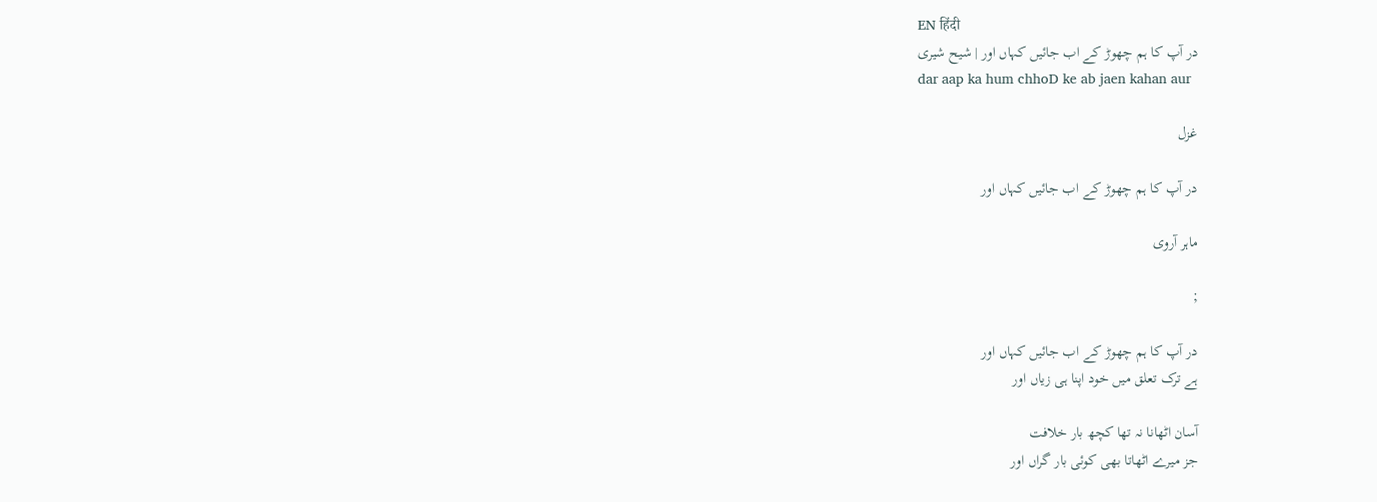EN हिंदी
در آپ کا ہم چھوڑ کے اب جائیں کہاں اور | شیح شیری
dar aap ka hum chhoD ke ab jaen kahan aur

غزل

در آپ کا ہم چھوڑ کے اب جائیں کہاں اور

ماہر آروی

;

در آپ کا ہم چھوڑ کے اب جائیں کہاں اور
ہے ترک تعلق میں خود اپنا ہی زیاں اور

آسان اٹھانا نہ تھا کچھ بار خلافت
جز میرے اٹھاتا بھی کوئی بار گراں اور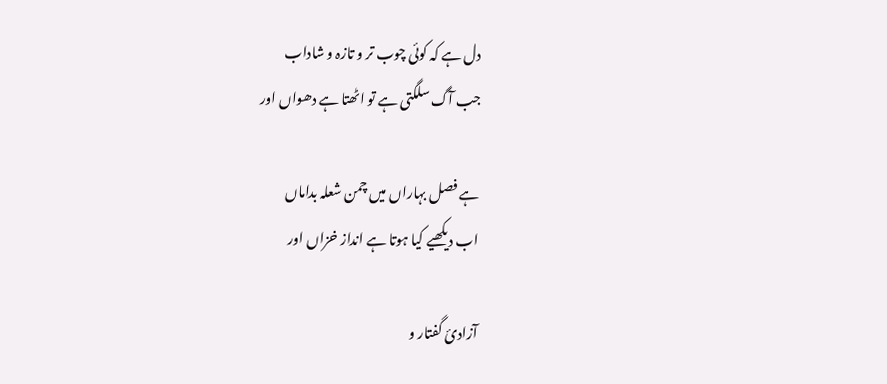دل ہے کہ کوئی چوب تر و تازہ و شاداب
جب آگ سلگتی ہے تو اٹھتا ہے دھواں اور

ہے فصل بہاراں میں چمن شعلہ بداماں
اب دیکھیے کیا ہوتا ہے انداز‌ خزاں اور

آزادیٔ گفتار و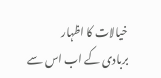خیالات کا اظہار
بربادی کے اب اس سے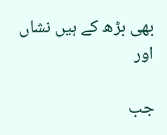بھی بڑھ کے ہیں نشاں اور

جب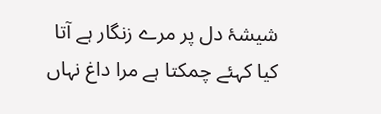شیشۂ دل پر مرے زنگار ہے آتا
کیا کہئے چمکتا ہے مرا داغ نہاں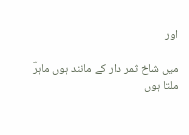اور

میں شاخ ثمر دار کے مانند ہوں ماہرؔ
ملتا ہوں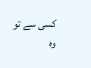کسی سے تو وہ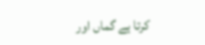کرتا ہے گماں اور